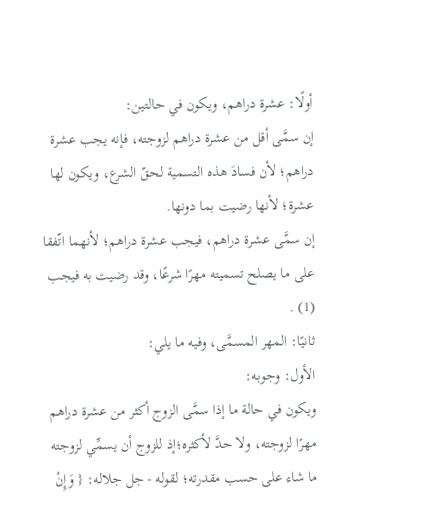أولًا: عشرة دراهم، ويكون في حالتين:
إن سمَّى أقل من عشرة دراهم لزوجته، فإنه يجب عشرة دراهم؛ لأن فسادَ هذه التسمية لحقّ الشرع، ويكون لها عشرة؛ لأنها رضيت بما دونها.
إن سمَّى عشرة دراهم، فيجب عشرة دراهم؛ لأنهما اتّفقا على ما يصلح تسميته مهرًا شرعًا، وقد رضيت به فيجب (1) .
ثانيًا: المهر المسمَّى، وفيه ما يلي:
الأول: وجوبه:
ويكون في حالة ما إذا سمَّى الزوج أكثر من عشرة دراهم مهرًا لزوجته، ولا حدَّ لأكثره؛إذ للزوج أن يسمِّي لزوجته ما شاء على حسب مقدرته؛ لقوله - جل جلاله: { وَإِنْ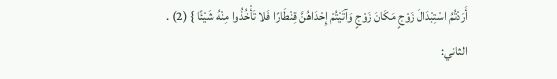أَرَدْتُمُ اسْتِبْدَالَ زَوْجٍ مَكَانَ زَوْجٍ وَآتَيْتُمْ إِحْدَاهُنَّ قِنْطَارًا فَلا تَأْخُذُوا مِنْهُ شَيْئًا } (2) .
الثاني: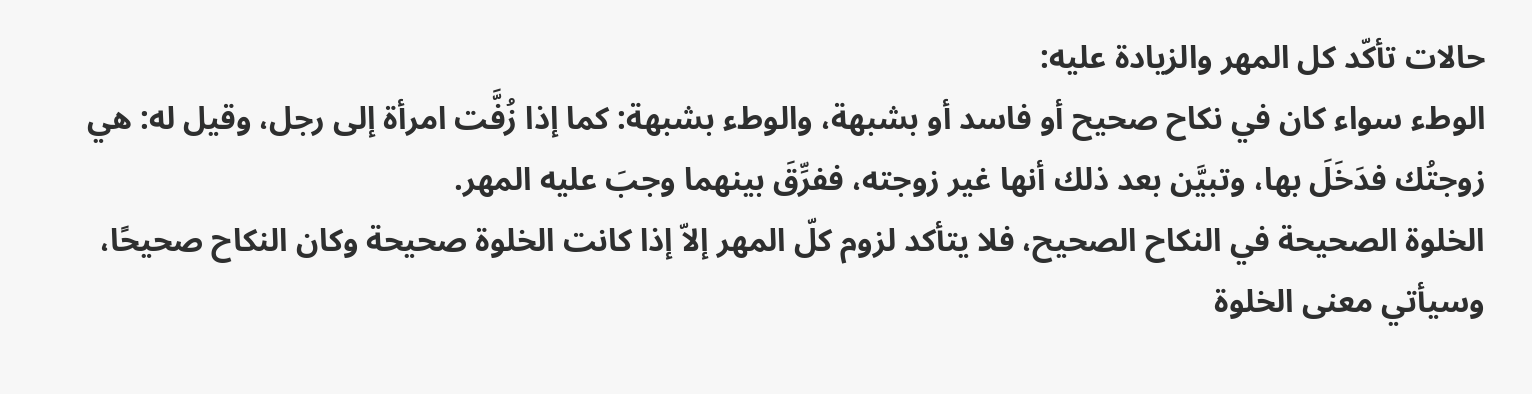حالات تأكّد كل المهر والزيادة عليه:
الوطء سواء كان في نكاح صحيح أو فاسد أو بشبهة، والوطء بشبهة: كما إذا زُفَّت امرأة إلى رجل، وقيل له: هي زوجتُك فدَخَلَ بها، وتبيَّن بعد ذلك أنها غير زوجته، ففرِّقَ بينهما وجبَ عليه المهر.
الخلوة الصحيحة في النكاح الصحيح، فلا يتأكد لزوم كلّ المهر إلاّ إذا كانت الخلوة صحيحة وكان النكاح صحيحًا، وسيأتي معنى الخلوة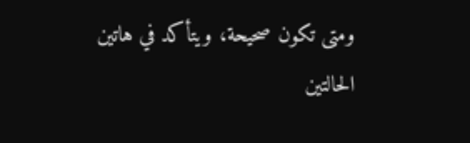ومتى تكون صحيحة، ويتأكد في هاتين الحالتين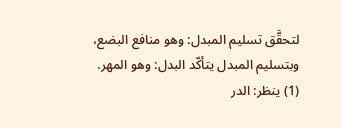لتحقَّق تسليم المبدل: وهو منافع البضع، وبتسليم المبدل يتأكّد البدل: وهو المهر.
(1) ينظر: الدر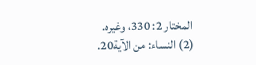المختار 2: 330، وغيره.
(2) النساء: من الآية20.